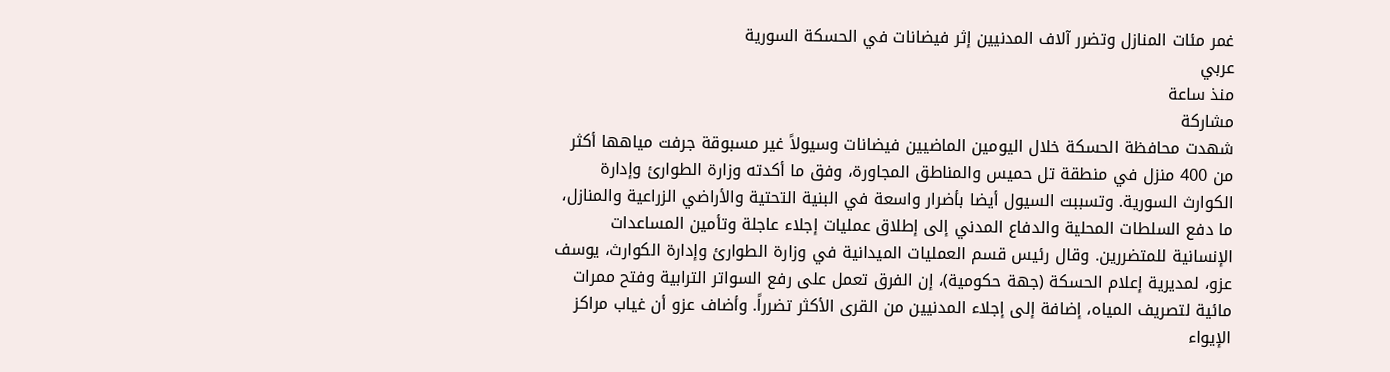غمر مئات المنازل وتضرر آلاف المدنيين إثر فيضانات في الحسكة السورية
عربي
منذ ساعة
مشاركة
شهدت محافظة الحسكة خلال اليومين الماضيين فيضانات وسيولاً غير مسبوقة جرفت مياهها أكثر من 400 منزل في منطقة تل حميس والمناطق المجاورة، وفق ما أكدته وزارة الطوارئ وإدارة الكوارث السورية. وتسببت السيول أيضا بأضرار واسعة في البنية التحتية والأراضي الزراعية والمنازل، ما دفع السلطات المحلية والدفاع المدني إلى إطلاق عمليات إجلاء عاجلة وتأمين المساعدات الإنسانية للمتضررين. وقال رئيس قسم العمليات الميدانية في وزارة الطوارئ وإدارة الكوارث، يوسف عزو، لمديرية إعلام الحسكة (جهة حكومية)، إن الفرق تعمل على رفع السواتر الترابية وفتح ممرات مائية لتصريف المياه، إضافة إلى إجلاء المدنيين من القرى الأكثر تضرراً. وأضاف عزو أن غياب مراكز الإيواء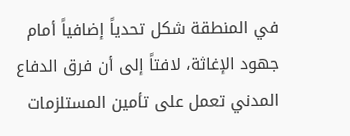في المنطقة شكل تحدياً إضافياً أمام جهود الإغاثة، لافتاً إلى أن فرق الدفاع المدني تعمل على تأمين المستلزمات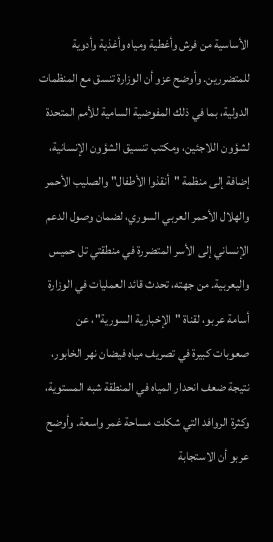الأساسية من فرش وأغطية ومياه وأغذية وأدوية للمتضررين. وأوضح عزو أن الوزارة تنسق مع المنظمات الدولية، بما في ذلك المفوضية السامية للأمم المتحدة لشؤون اللاجئين، ومكتب تنسيق الشؤون الإنسانية، إضافة إلى منظمة "أنقذوا الأطفال" والصليب الأحمر والهلال الأحمر العربي السوري، لضمان وصول الدعم الإنساني إلى الأسر المتضررة في منطقتي تل حميس واليعربية. من جهته، تحدث قائد العمليات في الوزارة أسامة عربو، لقناة "الإخبارية السورية"، عن صعوبات كبيرة في تصريف مياه فيضان نهر الخابور، نتيجة ضعف انحدار المياه في المنطقة شبه المستوية، وكثرة الروافد التي شكلت مساحة غمر واسعة. وأوضح عربو أن الاستجابة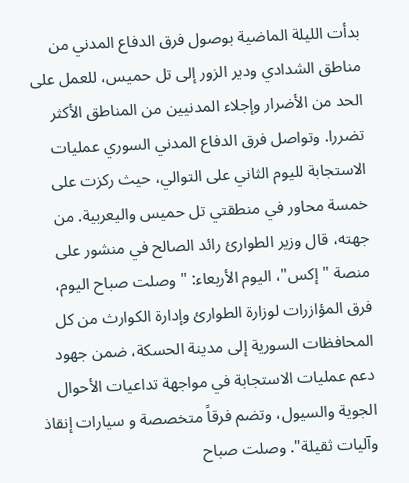بدأت الليلة الماضية بوصول فرق الدفاع المدني من مناطق الشدادي ودير الزور إلى تل حميس، للعمل على الحد من الأضرار وإجلاء المدنيين من المناطق الأكثر تضررا. وتواصل فرق الدفاع المدني السوري عمليات الاستجابة لليوم الثاني على التوالي، حيث ركزت على خمسة محاور في منطقتي تل حميس واليعربية. من جهته، قال وزير الطوارئ رائد الصالح في منشور على منصة "إكس"، اليوم الأربعاء: "وصلت صباح اليوم، فرق المؤازرات لوزارة الطوارئ وإدارة الكوارث من كل المحافظات السورية إلى مدينة الحسكة، ضمن جهود دعم عمليات الاستجابة في مواجهة تداعيات الأحوال الجوية والسيول، وتضم فرقاً متخصصة و سيارات إنقاذ وآليات ثقيلة". وصلت صباح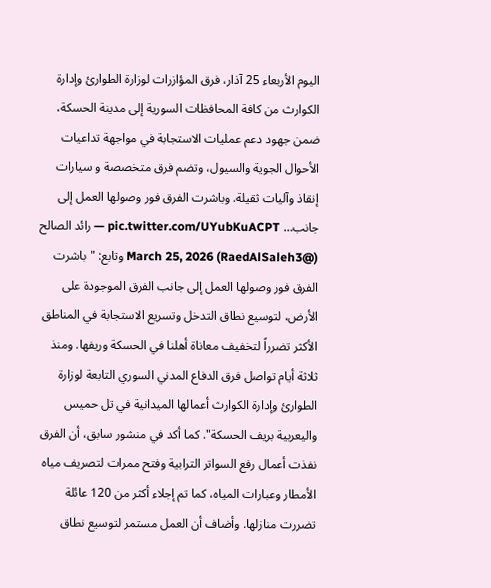اليوم الأربعاء 25 آذار، فرق المؤازرات لوزارة الطوارئ وإدارة الكوارث من كافة المحافظات السورية إلى مدينة الحسكة، ضمن جهود دعم عمليات الاستجابة في مواجهة تداعيات الأحوال الجوية والسيول، وتضم فرق متخصصة و سيارات إنقاذ وآليات ثقيلة. وباشرت الفرق فور وصولها العمل إلى جانب… pic.twitter.com/UYubKuACPT — رائد الصالح (@RaedAlSaleh3) March 25, 2026 وتابع: "باشرت الفرق فور وصولها العمل إلى جانب الفرق الموجودة على الأرض، لتوسيع نطاق التدخل وتسريع الاستجابة في المناطق الأكثر تضرراً لتخفيف معاناة أهلنا في الحسكة وريفها. ومنذ ثلاثة أيام تواصل فرق الدفاع المدني السوري التابعة لوزارة الطوارئ وإدارة الكوارث أعمالها الميدانية في تل حميس واليعربية بريف الحسكة". كما أكد في منشور سابق، أن الفرق نفذت أعمال رفع السواتر الترابية وفتح ممرات لتصريف مياه الأمطار وعبارات المياه، كما تم إجلاء أكثر من 120 عائلة تضررت منازلها. وأضاف أن العمل مستمر لتوسيع نطاق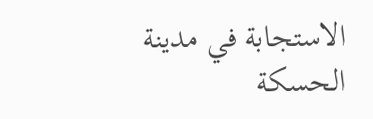الاستجابة في مدينة الحسكة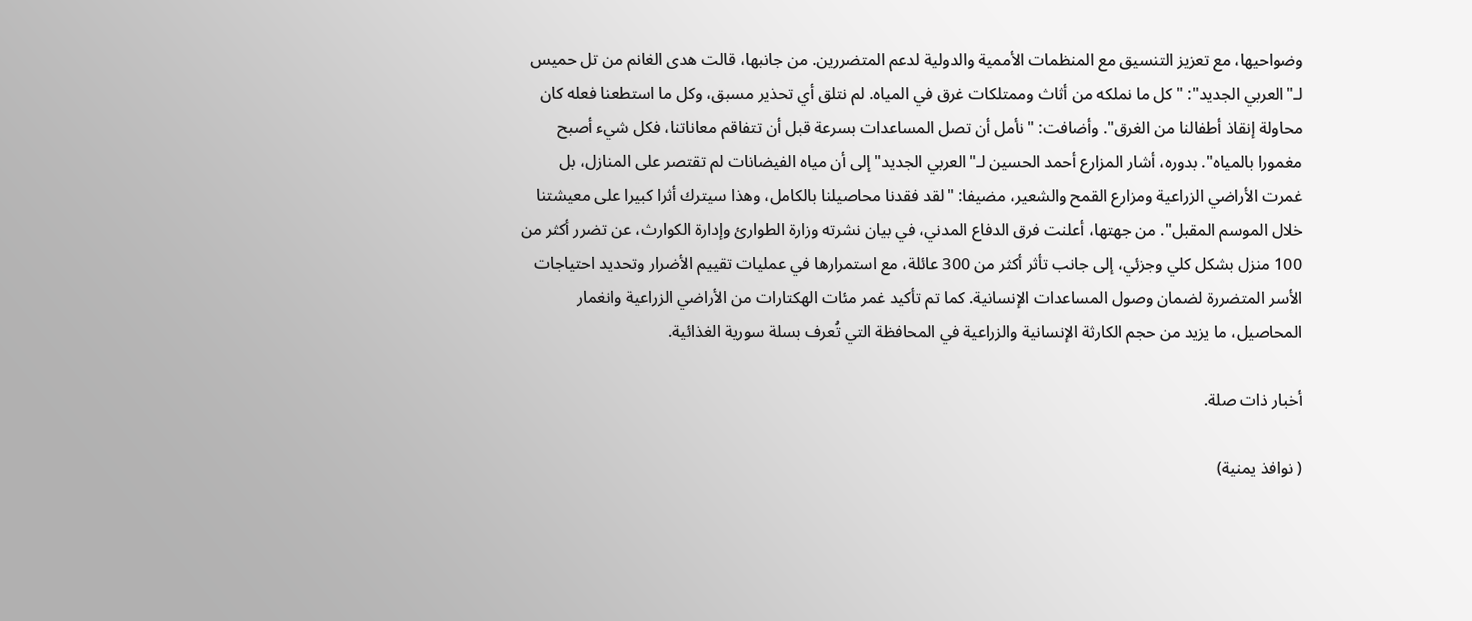وضواحيها، مع تعزيز التنسيق مع المنظمات الأممية والدولية لدعم المتضررين. من جانبها، قالت هدى الغانم من تل حميس لـ"العربي الجديد": "كل ما نملكه من أثاث وممتلكات غرق في المياه. لم نتلق أي تحذير مسبق، وكل ما استطعنا فعله كان محاولة إنقاذ أطفالنا من الغرق". وأضافت: "نأمل أن تصل المساعدات بسرعة قبل أن تتفاقم معاناتنا، فكل شيء أصبح مغمورا بالمياه". بدوره، أشار المزارع أحمد الحسين لـ"العربي الجديد" إلى أن مياه الفيضانات لم تقتصر على المنازل، بل غمرت الأراضي الزراعية ومزارع القمح والشعير، مضيفا: "لقد فقدنا محاصيلنا بالكامل، وهذا سيترك أثرا كبيرا على معيشتنا خلال الموسم المقبل". من جهتها، أعلنت فرق الدفاع المدني، في بيان نشرته وزارة الطوارئ وإدارة الكوارث، عن تضرر أكثر من 100 منزل بشكل كلي وجزئي، إلى جانب تأثر أكثر من 300 عائلة، مع استمرارها في عمليات تقييم الأضرار وتحديد احتياجات الأسر المتضررة لضمان وصول المساعدات الإنسانية. كما تم تأكيد غمر مئات الهكتارات من الأراضي الزراعية وانغمار المحاصيل، ما يزيد من حجم الكارثة الإنسانية والزراعية في المحافظة التي تُعرف بسلة سورية الغذائية.

أخبار ذات صلة.

( نوافذ يمنية)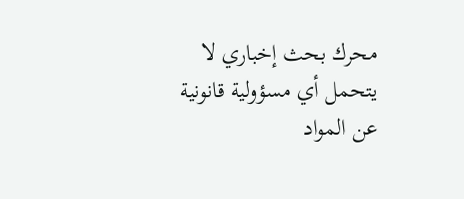محرك بحث إخباري لا يتحمل أي مسؤولية قانونية عن المواد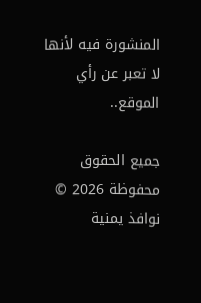المنشورة فيه لأنها لا تعبر عن رأي الموقع..

جميع الحقوق محفوظة 2026 © نوافذ يمنية